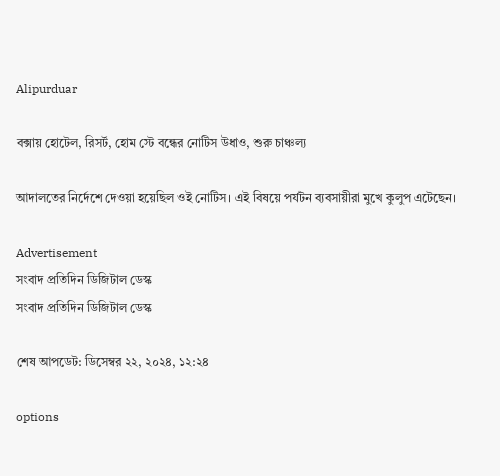Alipurduar

বক্সায় হোটেল, রিসর্ট, হোম স্টে বন্ধের নোটিস উধাও, শুরু চাঞ্চল্য

আদালতের নির্দেশে দেওয়া হয়েছিল ওই নোটিস। এই বিষয়ে পর্যটন ব্যবসায়ীরা মুখে কুলুপ এটেছেন।

Advertisement
সংবাদ প্রতিদিন ডিজিটাল ডেস্ক
সংবাদ প্রতিদিন ডিজিটাল ডেস্ক

শেষ আপডেট: ডিসেম্বর ২২, ২০২৪, ১২:২৪

options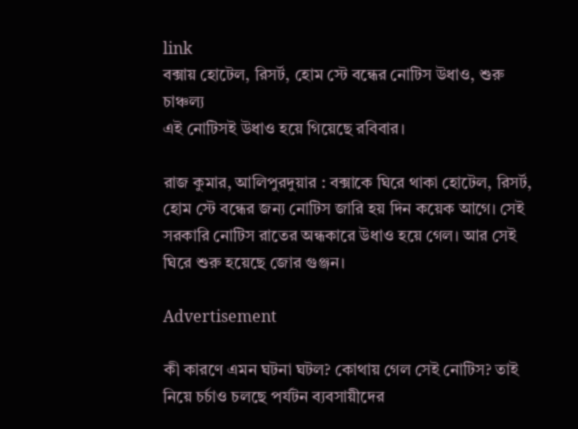link
বক্সায় হোটেল, রিসর্ট, হোম স্টে বন্ধের নোটিস উধাও, শুরু চাঞ্চল্য
এই নোটিসই উধাও হয়ে গিয়েছে রবিবার।

রাজ কুমার, আলিপুরদুয়ার : বক্সাকে ঘিরে থাকা হোটেল, রিসর্ট, হোম স্টে বন্ধের জন্য নোটিস জারি হয় দিন কয়েক আগে। সেই সরকারি নোটিস রাতের অন্ধকারে উধাও হয়ে গেল। আর সেই ঘিরে শুরু হয়েছে জোর গুঞ্জন।

Advertisement

কী কারণে এমন ঘটনা ঘটল? কোথায় গেল সেই নোটিস? তাই নিয়ে চর্চাও চলছে পর্যটন ব্যবসায়ীদের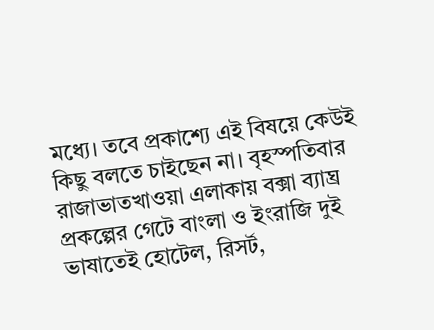মধ্যে। তবে প্রকাশ্যে এই বিষয়ে কেউই কিছু বলতে চাইছেন না। বৃহস্পতিবার রাজাভাতখাওয়া এলাকায় বক্সা ব্যাঘ্র প্রকল্পের গেটে বাংলা ও ইংরাজি দুই ভাষাতেই হোটেল, রিসর্ট,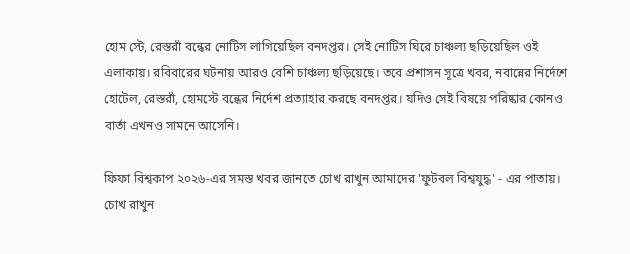হোম স্টে, রেস্তরাঁ বন্ধের নোটিস লাগিয়েছিল বনদপ্তর। সেই নোটিস ঘিরে চাঞ্চল্য ছড়িয়েছিল ওই এলাকায়। রবিবারের ঘটনায় আরও বেশি চাঞ্চল্য ছড়িয়েছে। তবে প্রশাসন সূত্রে খবর, নবান্নের নির্দেশে হোটেল, রেস্তরাঁ, হোমস্টে বন্ধের নির্দেশ প্রত্যাহার করছে বনদপ্তর। যদিও সেই বিষয়ে পরিষ্কার কোনও বার্তা এখনও সামনে আসেনি।

ফিফা বিশ্বকাপ ২০২৬-এর সমস্ত খবর জানতে চোখ রাখুন আমাদের 'ফুটবল বিশ্বযুদ্ধ' - এর পাতায়।
চোখ রাখুন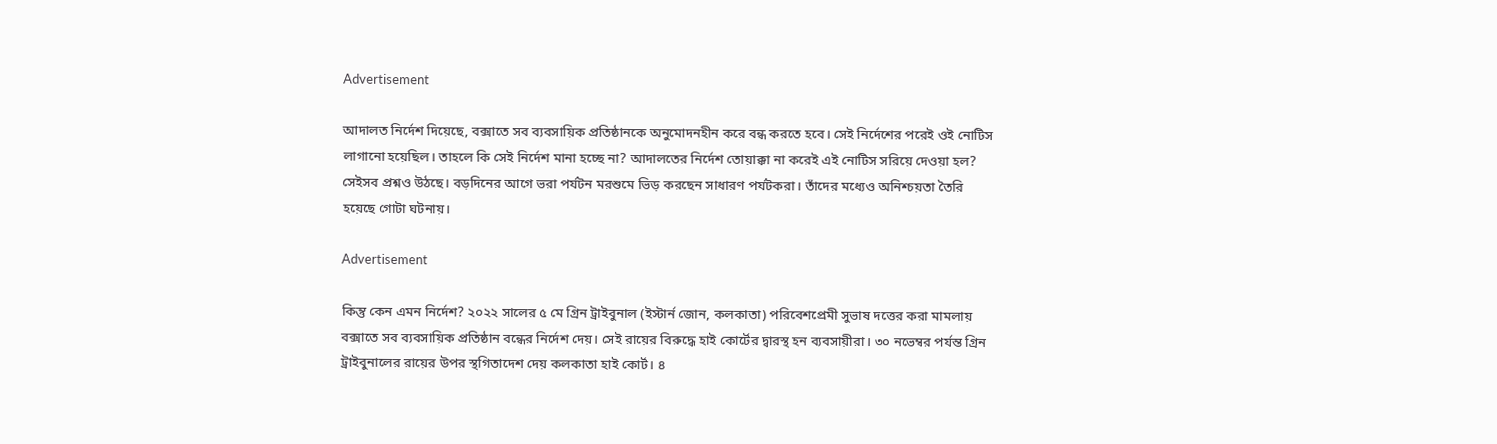Advertisement

আদালত নির্দেশ দিয়েছে, বক্সাতে সব ব্যবসায়িক প্রতিষ্ঠানকে অনুমোদনহীন করে বন্ধ করতে হবে। সেই নির্দেশের পরেই ওই নোটিস লাগানো হয়েছিল। তাহলে কি সেই নির্দেশ মানা হচ্ছে না? আদালতের নির্দেশ তোয়াক্কা না করেই এই নোটিস সরিয়ে দেওয়া হল? সেইসব প্রশ্নও উঠছে। বড়দিনের আগে ভরা পর্যটন মরশুমে ভিড় করছেন সাধারণ পর্যটকরা। তাঁদের মধ্যেও অনিশ্চয়তা তৈরি হয়েছে গোটা ঘটনায়।

Advertisement

কিন্তু কেন এমন নির্দেশ? ২০২২ সালের ৫ মে গ্রিন ট্রাইবুনাল (ইস্টার্ন জোন, কলকাতা) পরিবেশপ্রেমী সুভাষ দত্তের করা মামলায় বক্সাতে সব ব্যবসায়িক প্রতিষ্ঠান বন্ধের নির্দেশ দেয়। সেই রায়ের বিরুদ্ধে হাই কোর্টের দ্বারস্থ হন ব্যবসায়ীরা। ৩০ নভেম্বর পর্যন্ত গ্রিন ট্রাইবুনালের রায়ের উপর স্থগিতাদেশ দেয় কলকাতা হাই কোর্ট। ৪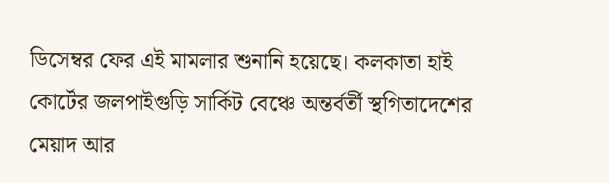ডিসেম্বর ফের এই মামলার শুনানি হয়েছে। কলকাতা হাই কোর্টের জলপাইগুড়ি সার্কিট বেঞ্চে অন্তর্বর্তী স্থগিতাদেশের মেয়াদ আর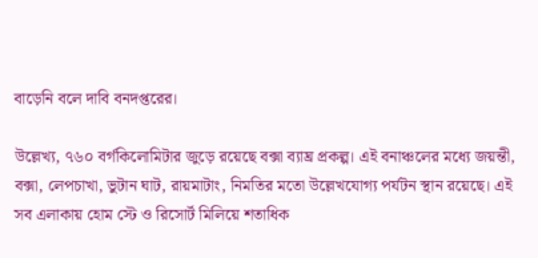বাড়েনি বলে দাবি বনদপ্তরের।

উল্লেখ্য, ৭৬০ বর্গকিলোমিটার জুড়ে রয়েছে বক্সা ব্যাঘ্র প্রকল্প। এই বনাঞ্চলের মধ্যে জয়ন্তী, বক্সা, লেপচাখা, ভুটান ঘাট, রায়মাটাং, নিমতির মতো উল্লেখযোগ্য পর্যটন স্থান রয়েছে। এই সব এলাকায় হোম স্টে ও রিসোর্ট মিলিয়ে শতাধিক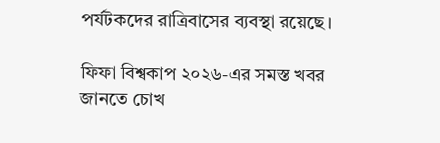পর্যটকদের রাত্রিবাসের ব্যবস্থা রয়েছে।

ফিফা বিশ্বকাপ ২০২৬-এর সমস্ত খবর জানতে চোখ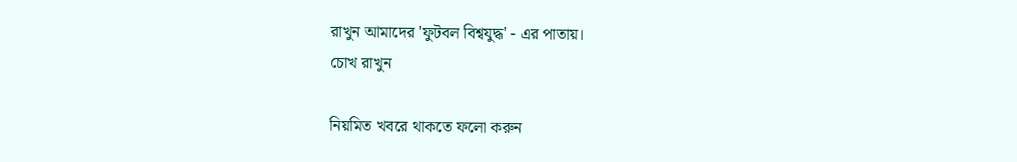রাখুন আমাদের 'ফুটবল বিশ্বযুদ্ধ' - এর পাতায়।
চোখ রাখুন

নিয়মিত খবরে থাকতে ফলো করুন